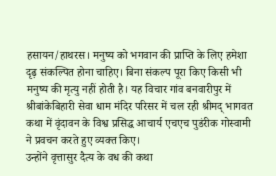हसायन/हाथरस। मनुष्य को भगवान की प्राप्ति के लिए हमेशा दृढ़ संकल्पित होना चाहिए। बिना संकल्प पूरा किए किसी भी मनुष्य की मृत्यु नहीं होती है। यह विचार गांव बनवारीपुर में श्रीबांकेबिहारी सेवा धाम मंदिर परिसर में चल रही श्रीमद् भागवत कथा में वृंदावन के विश्व प्रसिद्ध आचार्य एचएच पुडंरीक गोस्वामी ने प्रवचन करते हुए व्यक्त किए।
उन्होंने वृत्तासुर दैत्य के वध की कथा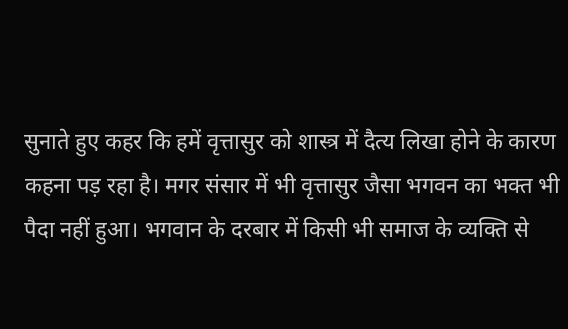सुनाते हुए कहर कि हमें वृत्तासुर को शास्त्र में दैत्य लिखा होने के कारण कहना पड़ रहा है। मगर संसार में भी वृत्तासुर जैसा भगवन का भक्त भी पैदा नहीं हुआ। भगवान के दरबार में किसी भी समाज के व्यक्ति से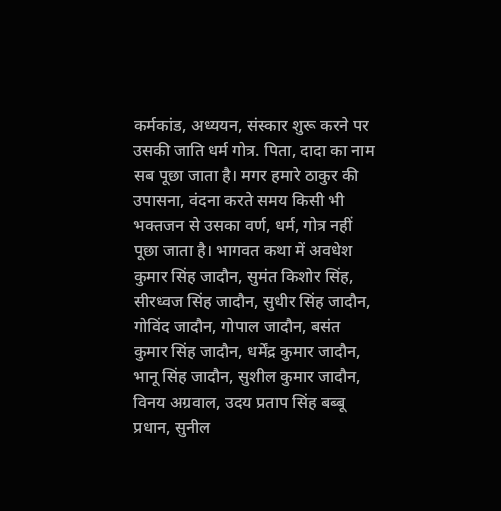कर्मकांड, अध्ययन, संस्कार शुरू करने पर उसकी जाति धर्म गोत्र. पिता, दादा का नाम सब पूछा जाता है। मगर हमारे ठाकुर की उपासना, वंदना करते समय किसी भी भक्तजन से उसका वर्ण, धर्म, गोत्र नहीं पूछा जाता है। भागवत कथा में अवधेश कुमार सिंह जादौन, सुमंत किशोर सिंह, सीरध्वज सिंह जादौन, सुधीर सिंह जादौन, गोविंद जादौन, गोपाल जादौन, बसंत कुमार सिंह जादौन, धर्मेंद्र कुमार जादौन, भानू सिंह जादौन, सुशील कुमार जादौन, विनय अग्रवाल, उदय प्रताप सिंह बब्बू प्रधान, सुनील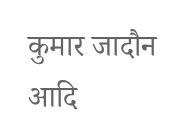कुमार जादौन आदि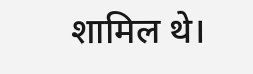शामिल थे।